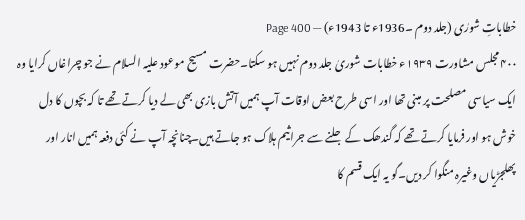خطاباتِ شورٰی (جلد دوم ۔1936ء تا 1943ء) — Page 400
۴۰۰ مجلس مشاورت ۱۹۳۹ء خطابات شوریٰ جلد دوم نہیں ہو سکتا۔حضرت مسیح موعود علیہ السلام نے جو چراغاں کرایا وہ ایک سیاسی مصلحت پر مبنی تھا اور اسی طرح بعض اوقات آپ ہمیں آتش بازی بھی لے دیا کرتے تھے تا کہ بچوں کا دل خوش ہو اور فرمایا کرتے تھے کہ گندھک کے جلنے سے جراثیم ہلاک ہو جاتے ہیں۔چنانچہ آپ نے کئی دفعہ ہمیں انار اور پھلجڑیاں وغیرہ منگوا کر دیں۔گو یہ ایک قسم کا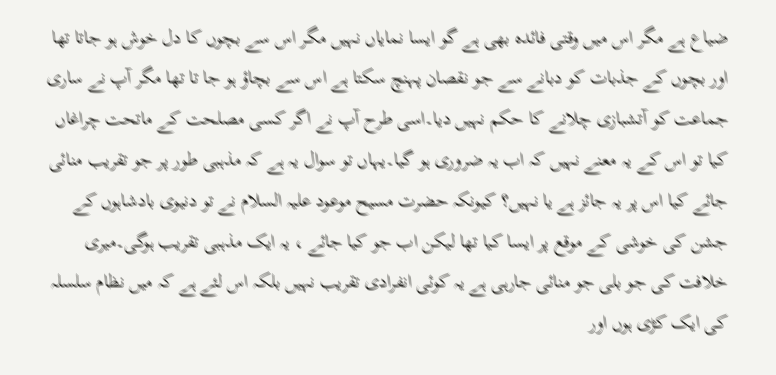ضیاع ہے مگر اس میں وقتی فائدہ بھی ہے گو ایسا نمایاں نہیں مگر اس سے بچوں کا دل خوش ہو جاتا تھا اور بچوں کے جذبات کو دبانے سے جو نقصان پہنچ سکتا ہے اس سے بچاؤ ہو جا تا تھا مگر آپ نے ساری جماعت کو آتشبازی چلانے کا حکم نہیں دیا۔اسی طرح آپ نے اگر کسی مصلحت کے ماتحت چراغاں کیا تو اس کے یہ معنے نہیں کہ اب یہ ضروری ہو گیا۔یہاں تو سوال یہ ہے کہ مذہبی طور پر جو تقریب منائی جائے کیا اس پر یہ جائز ہے یا نہیں؟ کیونکہ حضرت مسیح موعود علیہ السلام نے تو دنیوی بادشاہوں کے جشن کی خوشی کے موقع پر ایسا کیا تھا لیکن اب جو کیا جائے ، یہ ایک مذہبی تقریب ہوگی۔میری خلافت کی جو بلی جو منائی جارہی ہے یہ کوئی انفرادی تقریب نہیں بلکہ اس لئے ہے کہ میں نظام سلسلہ کی ایک کڑی ہوں اور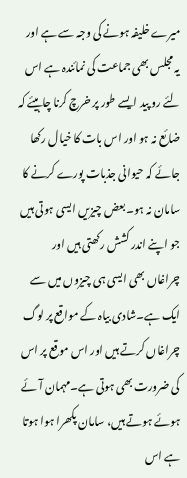میرے خلیفہ ہونے کی وجہ سے ہے اور یہ مجلس بھی جماعت کی نمائندہ ہے اس لئے رو پید ایسے طور پر خرچ کرنا چاہیئے کہ ضائع نہ ہو اور اس بات کا خیال رکھا جائے کہ حیوانی جذبات پورے کرنے کا سامان نہ ہو۔بعض چیزیں ایسی ہوتی ہیں جو اپنے اندر کشش رکھتی ہیں اور چراغاں بھی ایسی ہی چیزوں میں سے ایک ہے۔شادی بیاہ کے مواقع پر لوگ چراغاں کرتے ہیں اور اس موقع پر اس کی ضرورت بھی ہوتی ہے۔مہمان آئے ہوئے ہوتے ہیں، سامان پکھرا ہوا ہوتا ہے اس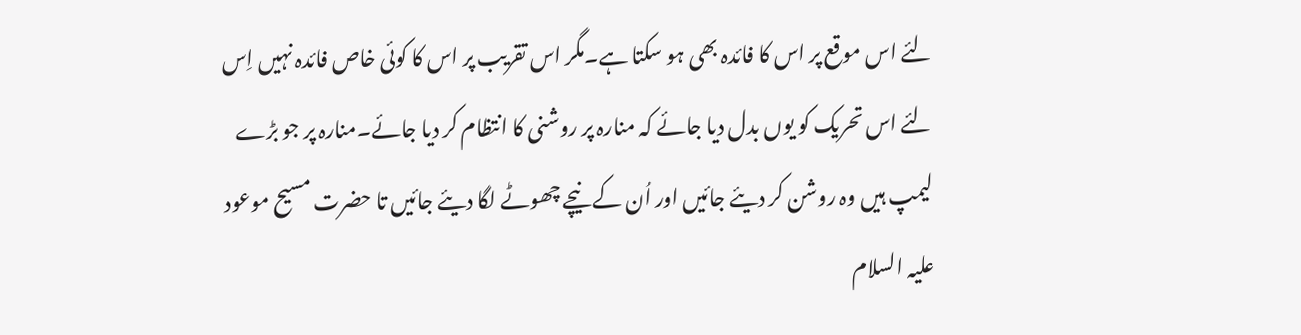لئے اس موقع پر اس کا فائدہ بھی ہو سکتا ہے۔مگر اس تقریب پر اس کا کوئی خاص فائدہ نہیں اِس لئے اس تحریک کو یوں بدل دیا جائے کہ منارہ پر روشنی کا انتظام کر دیا جائے۔منارہ پر جو بڑے لیمپ ہیں وہ روشن کر دیئے جائیں اور اُن کے نیچے چھوٹے لگا دیئے جائیں تا حضرت مسیح موعود علیہ السلام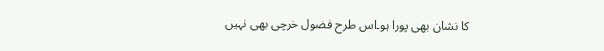کا نشان بھی پورا ہو۔اس طرح فضول خرچی بھی نہیں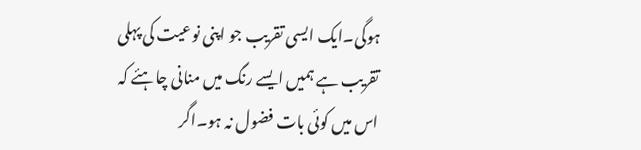ہوگی۔ایک ایسی تقریب جو اپنی نوعیت کی پہلی تقریب ہے ہمیں ایسے رنگ میں منانی چاہئے کہ اس میں کوئی بات فضول نہ ہو۔اگر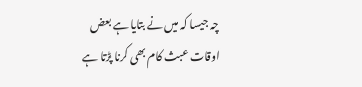چہ جیسا کہ میں نے بتایا ہے بعض اوقات عبث کام بھی کرنا پڑتا ہے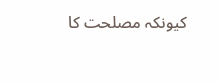کیونکہ مصلحت کا